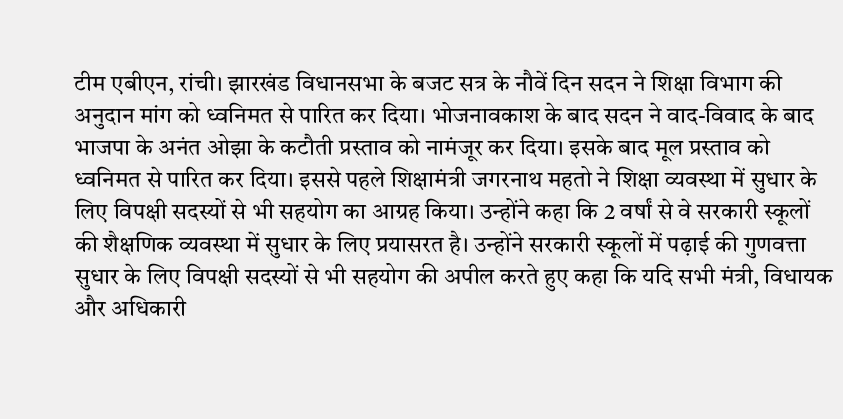टीम एबीएन, रांची। झारखंड विधानसभा के बजट सत्र के नौवें दिन सदन ने शिक्षा विभाग की अनुदान मांग को ध्वनिमत से पारित कर दिया। भोजनावकाश के बाद सदन ने वाद-विवाद के बाद भाजपा के अनंत ओझा के कटौती प्रस्ताव को नामंजूर कर दिया। इसके बाद मूल प्रस्ताव को ध्वनिमत से पारित कर दिया। इससे पहले शिक्षामंत्री जगरनाथ महतो ने शिक्षा व्यवस्था में सुधार के लिए विपक्षी सदस्यों से भी सहयोग का आग्रह किया। उन्होंने कहा कि 2 वर्षां से वे सरकारी स्कूलों की शैक्षणिक व्यवस्था में सुधार के लिए प्रयासरत है। उन्होंने सरकारी स्कूलों में पढ़ाई की गुणवत्ता सुधार के लिए विपक्षी सदस्यों से भी सहयोग की अपील करते हुए कहा कि यदि सभी मंत्री, विधायक और अधिकारी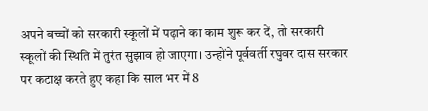अपने बच्चों को सरकारी स्कूलों में पढ़ाने का काम शुरू कर दें, तो सरकारी स्कूलों की स्थिति में तुरंत सुझाव हो जाएगा। उन्होंने पूर्ववर्ती रघुवर दास सरकार पर कटाक्ष करते हुए कहा कि साल भर में 8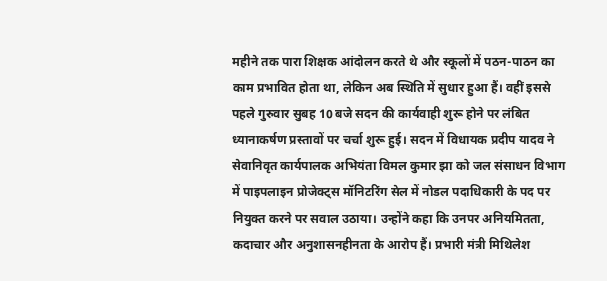महीने तक पारा शिक्षक आंदोलन करते थे और स्कूलों में पठन-पाठन का काम प्रभावित होता था, लेकिन अब स्थिति में सुधार हुआ हैं। वहीं इससे पहले गुरुवार सुबह 10 बजे सदन की कार्यवाही शुरू होने पर लंबित ध्यानाकर्षण प्रस्तावों पर चर्चा शुरू हुई। सदन में विधायक प्रदीप यादव ने सेवानिवृत कार्यपालक अभियंता विमल कुमार झा को जल संसाधन विभाग में पाइपलाइन प्रोजेक्ट्स मॉनिटरिंग सेल में नोडल पदाधिकारी के पद पर नियुक्त करने पर सवाल उठाया। उन्होंने कहा कि उनपर अनियमितता, कदाचार और अनुशासनहीनता के आरोप हैं। प्रभारी मंत्री मिथिलेश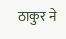ठाकुर ने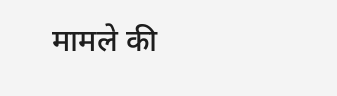मामले की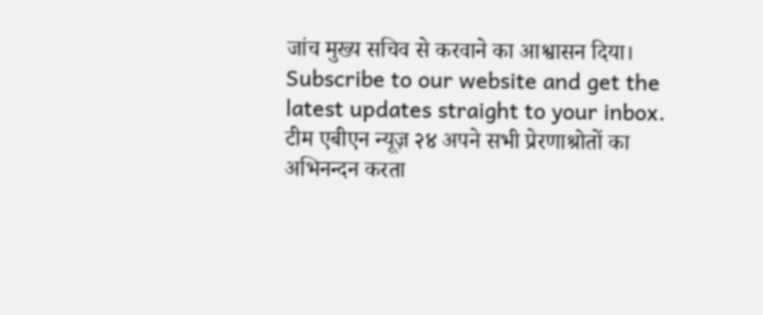जांच मुख्य सचिव से करवाने का आश्वासन दिया।
Subscribe to our website and get the latest updates straight to your inbox.
टीम एबीएन न्यूज़ २४ अपने सभी प्रेरणाश्रोतों का अभिनन्दन करता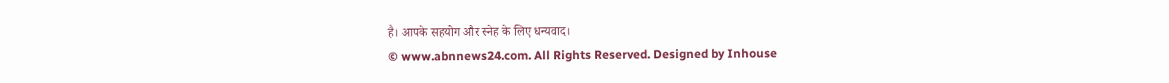है। आपके सहयोग और स्नेह के लिए धन्यवाद।
© www.abnnews24.com. All Rights Reserved. Designed by Inhouse